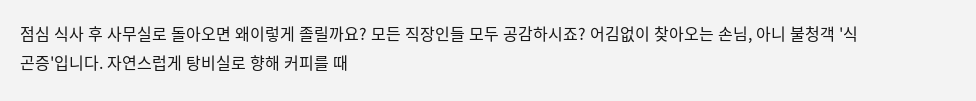점심 식사 후 사무실로 돌아오면 왜이렇게 졸릴까요? 모든 직장인들 모두 공감하시죠? 어김없이 찾아오는 손님, 아니 불청객 '식곤증'입니다. 자연스럽게 탕비실로 향해 커피를 때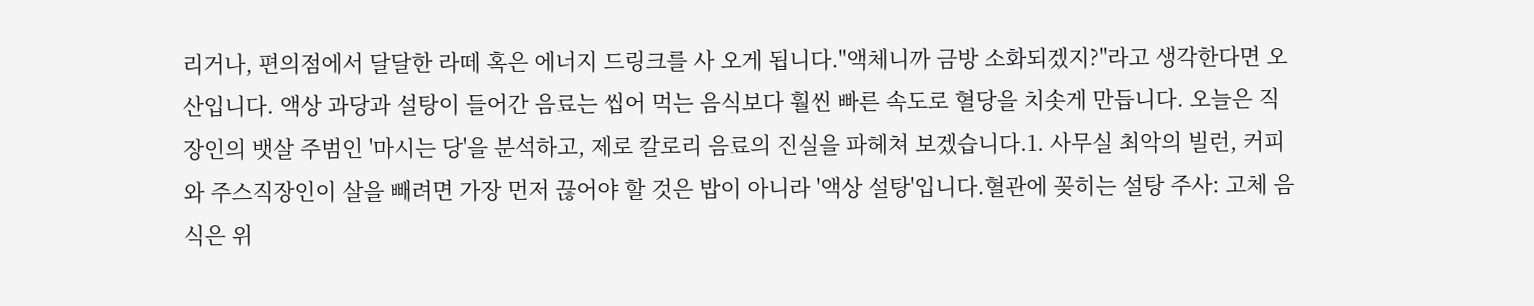리거나, 편의점에서 달달한 라떼 혹은 에너지 드링크를 사 오게 됩니다."액체니까 금방 소화되겠지?"라고 생각한다면 오산입니다. 액상 과당과 설탕이 들어간 음료는 씹어 먹는 음식보다 훨씬 빠른 속도로 혈당을 치솟게 만듭니다. 오늘은 직장인의 뱃살 주범인 '마시는 당'을 분석하고, 제로 칼로리 음료의 진실을 파헤쳐 보겠습니다.1. 사무실 최악의 빌런, 커피와 주스직장인이 살을 빼려면 가장 먼저 끊어야 할 것은 밥이 아니라 '액상 설탕'입니다.혈관에 꽂히는 설탕 주사: 고체 음식은 위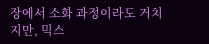장에서 소화 과정이라도 거치지만, 믹스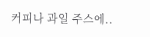커피나 과일 주스에..